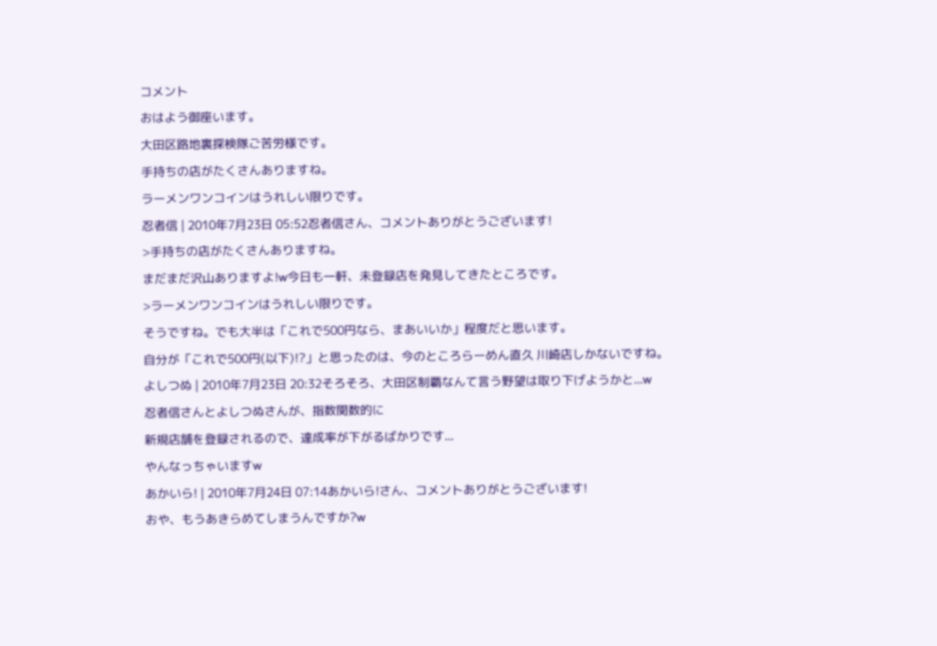コメント
おはよう御座います。
大田区路地裏探検隊ご苦労様です。
手持ちの店がたくさんありますね。
ラーメンワンコインはうれしい限りです。
忍者信 | 2010年7月23日 05:52忍者信さん、コメントありがとうございます!
>手持ちの店がたくさんありますね。
まだまだ沢山ありますよ!w今日も一軒、未登録店を発見してきたところです。
>ラーメンワンコインはうれしい限りです。
そうですね。でも大半は「これで500円なら、まあいいか」程度だと思います。
自分が「これで500円(以下)!?」と思ったのは、今のところらーめん直久 川崎店しかないですね。
よしつぬ | 2010年7月23日 20:32そろそろ、大田区制覇なんて言う野望は取り下げようかと...w
忍者信さんとよしつぬさんが、指数関数的に
新規店舗を登録されるので、達成率が下がるばかりです...
やんなっちゃいますw
あかいら! | 2010年7月24日 07:14あかいら!さん、コメントありがとうございます!
おや、もうあきらめてしまうんですか?w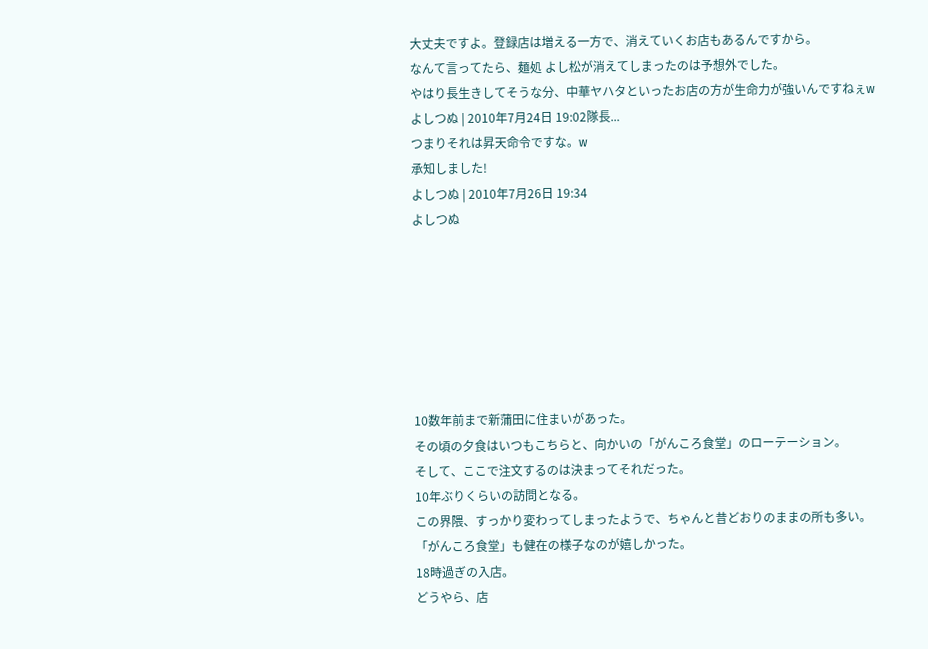大丈夫ですよ。登録店は増える一方で、消えていくお店もあるんですから。
なんて言ってたら、麺処 よし松が消えてしまったのは予想外でした。
やはり長生きしてそうな分、中華ヤハタといったお店の方が生命力が強いんですねぇw
よしつぬ | 2010年7月24日 19:02隊長...
つまりそれは昇天命令ですな。w
承知しました!
よしつぬ | 2010年7月26日 19:34
よしつぬ







10数年前まで新蒲田に住まいがあった。
その頃の夕食はいつもこちらと、向かいの「がんころ食堂」のローテーション。
そして、ここで注文するのは決まってそれだった。
10年ぶりくらいの訪問となる。
この界隈、すっかり変わってしまったようで、ちゃんと昔どおりのままの所も多い。
「がんころ食堂」も健在の様子なのが嬉しかった。
18時過ぎの入店。
どうやら、店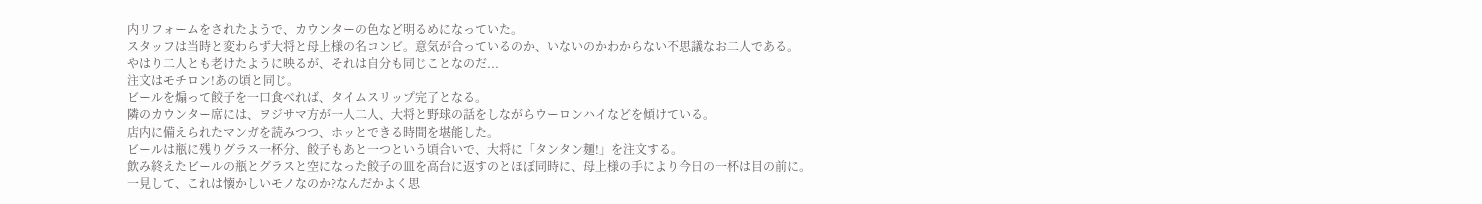内リフォームをされたようで、カウンターの色など明るめになっていた。
スタッフは当時と変わらず大将と母上様の名コンビ。意気が合っているのか、いないのかわからない不思議なお二人である。
やはり二人とも老けたように映るが、それは自分も同じことなのだ...
注文はモチロン!あの頃と同じ。
ビールを煽って餃子を一口食べれば、タイムスリップ完了となる。
隣のカウンター席には、ヲジサマ方が一人二人、大将と野球の話をしながらウーロンハイなどを傾けている。
店内に備えられたマンガを読みつつ、ホッとできる時間を堪能した。
ビールは瓶に残りグラス一杯分、餃子もあと一つという頃合いで、大将に「タンタン麺!」を注文する。
飲み終えたビールの瓶とグラスと空になった餃子の皿を高台に返すのとほぼ同時に、母上様の手により今日の一杯は目の前に。
一見して、これは懐かしいモノなのか?なんだかよく思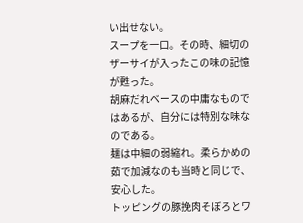い出せない。
スープを一口。その時、細切のザーサイが入ったこの味の記憶が甦った。
胡麻だれベースの中庸なものではあるが、自分には特別な味なのである。
麺は中細の弱縮れ。柔らかめの茹で加減なのも当時と同じで、安心した。
トッピングの豚挽肉そぼろとワ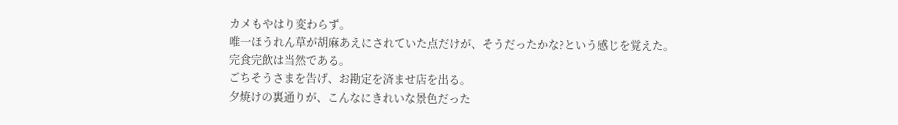カメもやはり変わらず。
唯一ほうれん草が胡麻あえにされていた点だけが、そうだったかな?という感じを覚えた。
完食完飲は当然である。
ごちそうさまを告げ、お勘定を済ませ店を出る。
夕焼けの裏通りが、こんなにきれいな景色だった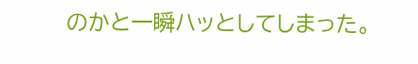のかと一瞬ハッとしてしまった。